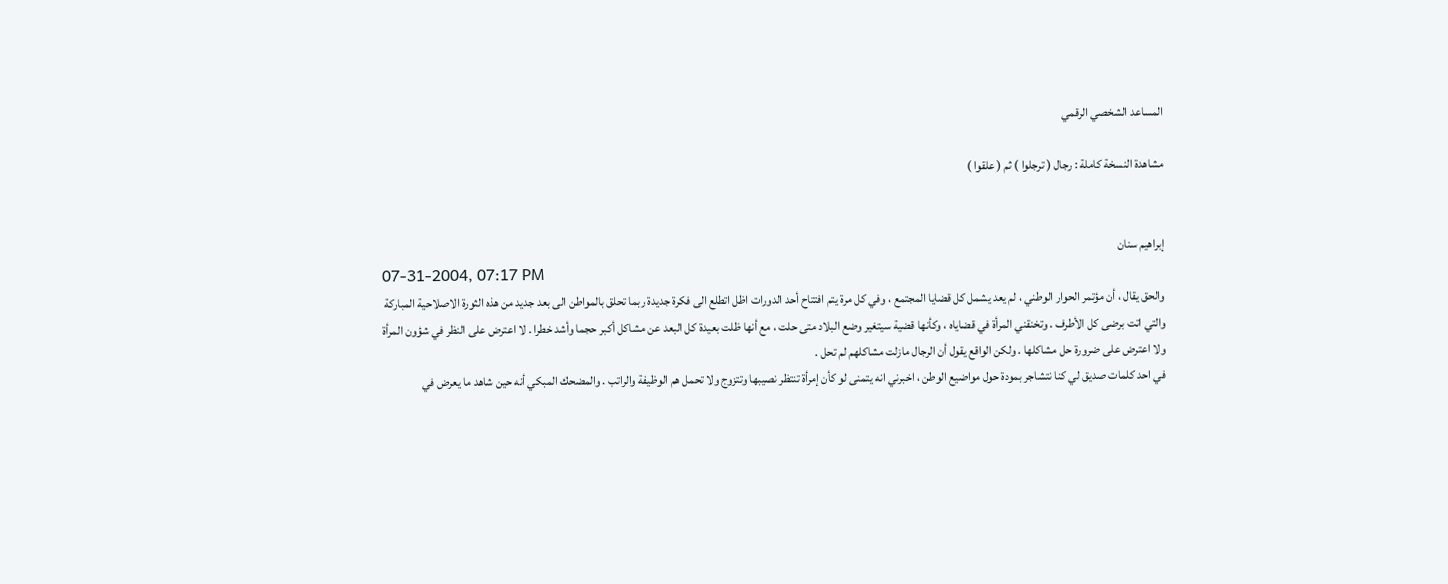المساعد الشخصي الرقمي

مشاهدة النسخة كاملة : رجال ( ترجلوا ) ثم ( علقوا )


إبراهيم سنان
07-31-2004, 07:17 PM
والحق يقال ، أن مؤتمر الحوار الوطني ، لم يعد يشمل كل قضايا المجتمع ، وفي كل مرة يتم افتتاح أحد الدورات اظل اتطلع الى فكرة جديدة ربما تحلق بالمواطن الى بعد جديد من هذه الثورة الاصلاحية المباركة والتي اتت برضى كل الأطرف . وتخنقني المرأة في قضاياه ، وكأنها قضية سيتغير وضع البلاد متى حلت ، مع أنها ظلت بعيدة كل البعد عن مشاكل أكبر حجما وأشد خطرا . لا اعترض على النظر في شؤون المرأة ولا اعترض على ضرورة حل مشاكلها . ولكن الواقع يقول أن الرجال مازلت مشاكلهم لم تحل .
في احد كلمات صديق لي كنا نتشاجر بمودة حول مواضيع الوطن ، اخبرني انه يتمنى لو كأن إمرأة تنتظر نصيبها وتتزوج ولا تحمل هم الوظيفة والراتب . والمضحك المبكي أنه حين شاهد ما يعرض في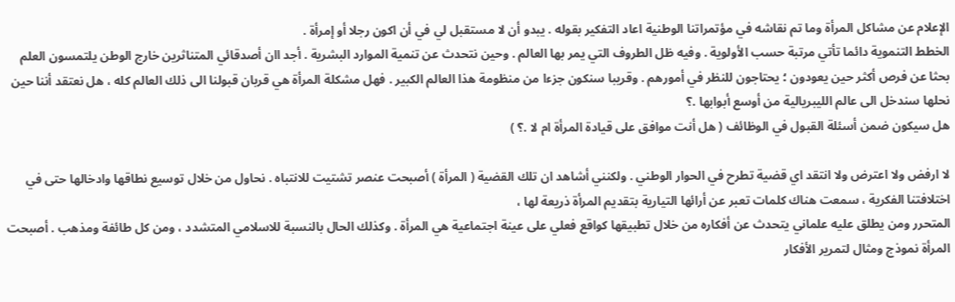الإعلام عن مشاكل المرأة وما تم نقاشه في مؤتمراتنا الوطنية اعاد التفكير بقوله . يبدو أن لا مستقبل لي في أن اكون رجلا أو إمرأة .
الخطط التنموية دائما تأتي مرتبة حسب الأولوية . وفيه ظل الطروف التي يمر بها العالم . وحين نتحدث عن تنمية الموارد البشرية . أجد اان أصدقائي المتناثرين خارج الوطن يلتمسون العلم بحثا عن فرص أكثر حين يعودون ؛ يحتاجون للنظر في أمورهم . وقريبا سنكون جزءا من منظومة هذا العالم الكبير . فهل مشكلة المرأة هي قربان قبولنا الى ذلك العالم كله ، هل نعتقد أننا حين نحلها سندخل الى عالم الليبريالية من أوسع أبوابها .؟
هل سيكون ضمن أسئلة القبول في الوظائف ( هل أنت موافق على قيادة المرأة ام لا .؟ )

لا ارفض ولا اعترض ولا انتقد اي قضية تطرح في الحوار الوطني . ولكنني أشاهد ان تلك القضية ( المرأة ) أصبحت عنصر تشتيت للانتباه . نحاول من خلال توسيع نطاقها وادخالها حتى في اختلافتنا الفكرية ، سمعت هناك كلمات تعبر عن أرائها التيارية بتقديم المرأة ذريعة لها ،
المتحرر ومن يطلق عليه علماني يتحدث عن أفكاره من خلال تطبيقها كواقع فعلي على عينة اجتماعية هي المرأة . وكذلك الحال بالنسبة للاسلامي المتشدد ، ومن كل طائفة ومذهب . أصبحت المرأة نموذج ومثال لتمرير الأفكار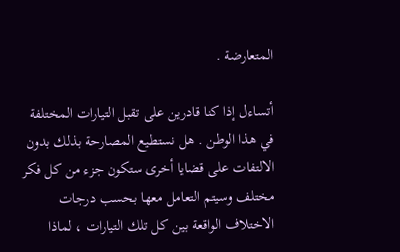المتعارضة .

أتساءل إذا كنا قادرين على تقبل التيارات المختلفة في هذا الوطن . هل نستطيع المصارحة بذلك بدون الالتفات على قضايا أخرى ستكون جزء من كل فكر مختلف وسيتم التعامل معها بحسب درجات الاختلاف الواقعة بين كل تلك التيارات ، لماذا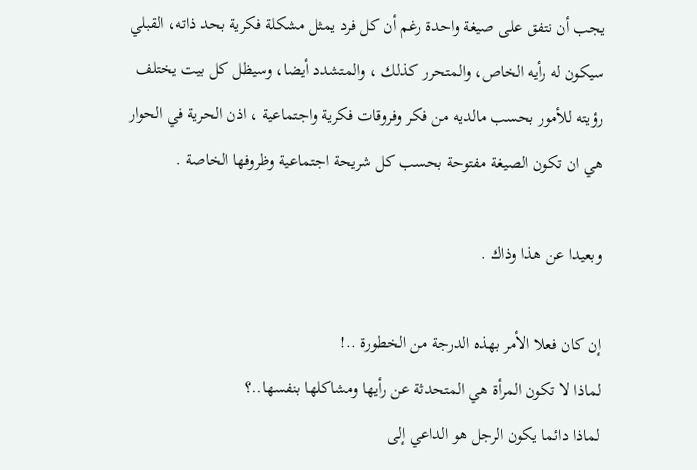يجب أن نتفق على صيغة واحدة رغم أن كل فرد يمثل مشكلة فكرية بحد ذاته، القبلي سيكون له رأيه الخاص، والمتحرر كذلك ، والمتشدد أيضا، وسيظل كل بيت يختلف رؤيته للأمور بحسب مالديه من فكر وفروقات فكرية واجتماعية ، اذن الحرية في الحوار هي ان تكون الصيغة مفتوحة بحسب كل شريحة اجتماعية وظروفها الخاصة .

وبعيدا عن هذا وذاك .

إن كان فعلا الأمر بهذه الدرجة من الخطورة ..!
لماذا لا تكون المرأة هي المتحدثة عن رأيها ومشاكلها بنفسها..؟
لماذا دائما يكون الرجل هو الداعي إلى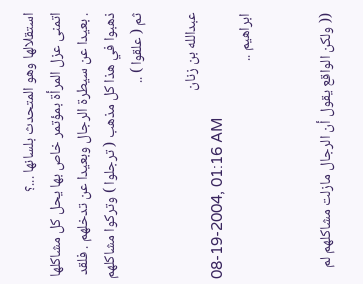استقلالها وهو المتحدث بلسانها ...؟
اتمنى عزل المرأة بمؤتمر خاص بها يحل كل مشاكلها . بعيدا عن سيطرة الرجال وبعيدا عن تدخلهم . فلقد ذهبوا في هذا كل مذهب ( ترجلوا ) وتركوا مشاكلهم ثم ( علقوا ) ..

عبدالله بن زنان
08-19-2004, 01:16 AM
ابراهيم ..


(( ولكن الواقع يقول أن الرجال مازلت مشاكلهم لم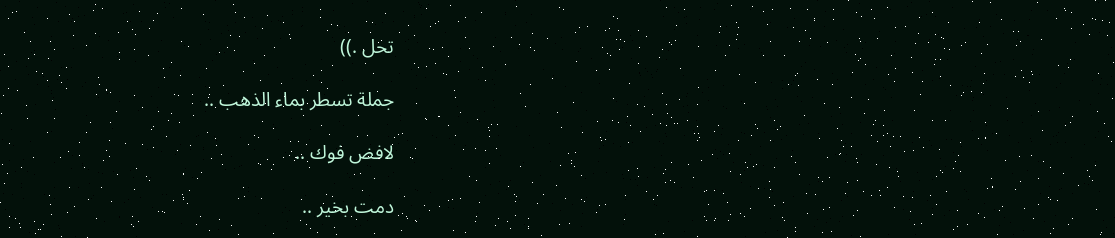تحل .))

جملة تسطر بماء الذهب ..

لافض فوك ..

دمت بخير ..